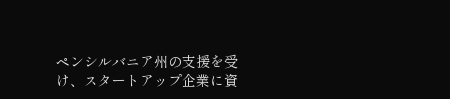ペンシルバニア州の支援を受け、スタートアップ企業に資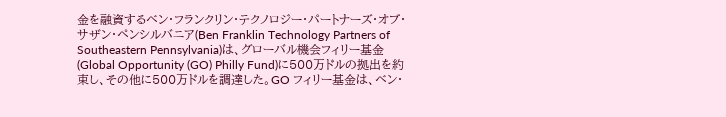金を融資するベン・フランクリン・テクノロジー・パートナーズ・オブ・サザン・ペンシルバニア(Ben Franklin Technology Partners of Southeastern Pennsylvania)は、グローバル機会フィリー基金(Global Opportunity (GO) Philly Fund)に500万ドルの拠出を約束し、その他に500万ドルを調達した。GO フィリー基金は、ベン・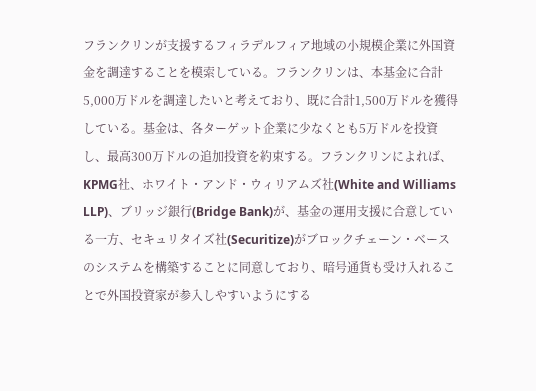フランクリンが支援するフィラデルフィア地域の小規模企業に外国資金を調達することを模索している。フランクリンは、本基金に合計5,000万ドルを調達したいと考えており、既に合計1,500万ドルを獲得している。基金は、各ターゲット企業に少なくとも5万ドルを投資し、最高300万ドルの追加投資を約束する。フランクリンによれば、KPMG社、ホワイト・アンド・ウィリアムズ社(White and Williams LLP)、ブリッジ銀行(Bridge Bank)が、基金の運用支援に合意している一方、セキュリタイズ社(Securitize)がブロックチェーン・ベースのシステムを構築することに同意しており、暗号通貨も受け入れることで外国投資家が参入しやすいようにする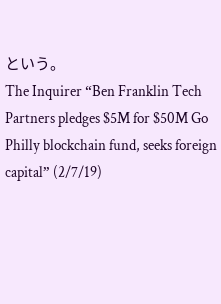という。
The Inquirer “Ben Franklin Tech Partners pledges $5M for $50M Go Philly blockchain fund, seeks foreign capital” (2/7/19)